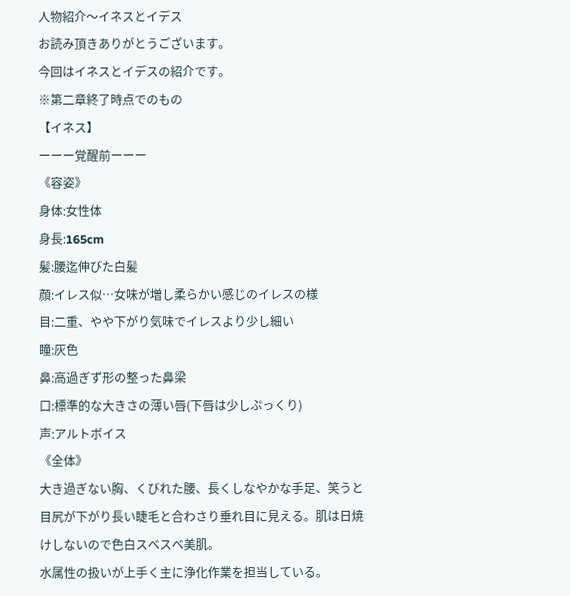人物紹介〜イネスとイデス
お読み頂きありがとうございます。
今回はイネスとイデスの紹介です。
※第二章終了時点でのもの
【イネス】
ーーー覚醒前ーーー
《容姿》
身体:女性体
身長:165cm
髪:腰迄伸びた白髪
顔:イレス似…女味が増し柔らかい感じのイレスの様
目:二重、やや下がり気味でイレスより少し細い
瞳:灰色
鼻:高過ぎず形の整った鼻梁
口:標準的な大きさの薄い唇(下唇は少しぷっくり)
声:アルトボイス
《全体》
大き過ぎない胸、くびれた腰、長くしなやかな手足、笑うと目尻が下がり長い睫毛と合わさり垂れ目に見える。肌は日焼けしないので色白スベスベ美肌。
水属性の扱いが上手く主に浄化作業を担当している。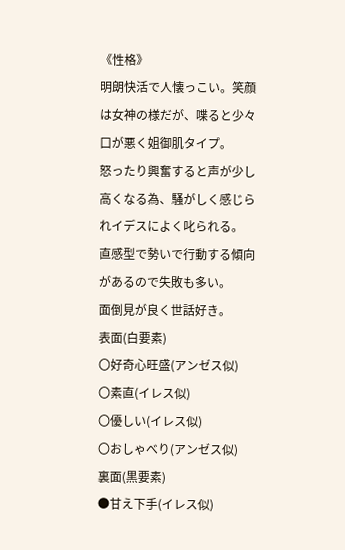《性格》
明朗快活で人懐っこい。笑顔は女神の様だが、喋ると少々口が悪く姐御肌タイプ。
怒ったり興奮すると声が少し高くなる為、騒がしく感じられイデスによく叱られる。
直感型で勢いで行動する傾向があるので失敗も多い。
面倒見が良く世話好き。
表面(白要素)
〇好奇心旺盛(アンゼス似)
〇素直(イレス似)
〇優しい(イレス似)
〇おしゃべり(アンゼス似)
裏面(黒要素)
●甘え下手(イレス似)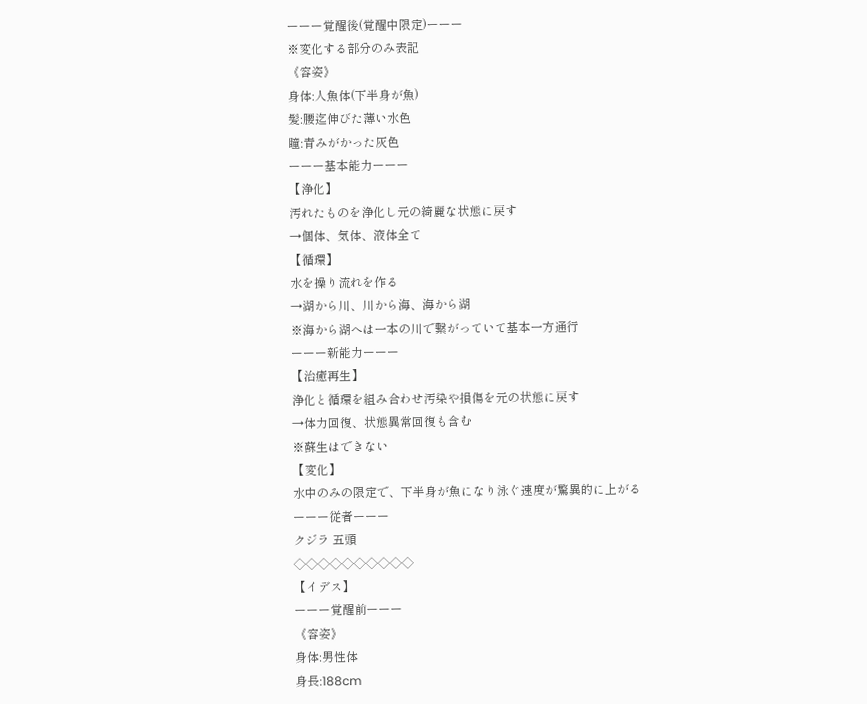ーーー覚醒後(覚醒中限定)ーーー
※変化する部分のみ表記
《容姿》
身体:人魚体(下半身が魚)
髪:腰迄伸びた薄い水色
瞳:青みがかった灰色
ーーー基本能力ーーー
【浄化】
汚れたものを浄化し元の綺麗な状態に戻す
→個体、気体、液体全て
【循環】
水を操り流れを作る
→湖から川、川から海、海から湖
※海から湖へは一本の川で繋がっていて基本一方通行
ーーー新能力ーーー
【治癒再生】
浄化と循環を組み合わせ汚染や損傷を元の状態に戻す
→体力回復、状態異常回復も含む
※蘇生はできない
【変化】
水中のみの限定で、下半身が魚になり泳ぐ速度が驚異的に上がる
ーーー従者ーーー
クジラ 五頭
◇◇◇◇◇◇◇◇◇◇
【イデス】
ーーー覚醒前ーーー
《容姿》
身体:男性体
身長:188cm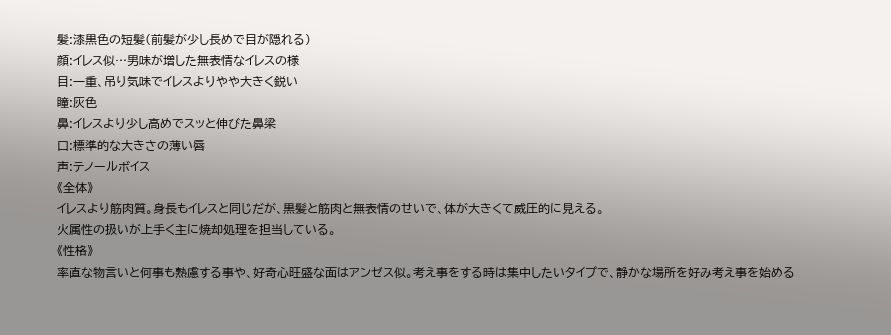髪:漆黒色の短髪(前髪が少し長めで目が隠れる)
顔:イレス似…男味が増した無表情なイレスの様
目:一重、吊り気味でイレスよりやや大きく鋭い
瞳:灰色
鼻:イレスより少し高めでスッと伸びた鼻梁
口:標準的な大きさの薄い唇
声:テノールボイス
《全体》
イレスより筋肉質。身長もイレスと同じだが、黒髪と筋肉と無表情のせいで、体が大きくて威圧的に見える。
火属性の扱いが上手く主に焼却処理を担当している。
《性格》
率直な物言いと何事も熟慮する事や、好奇心旺盛な面はアンゼス似。考え事をする時は集中したいタイプで、静かな場所を好み考え事を始める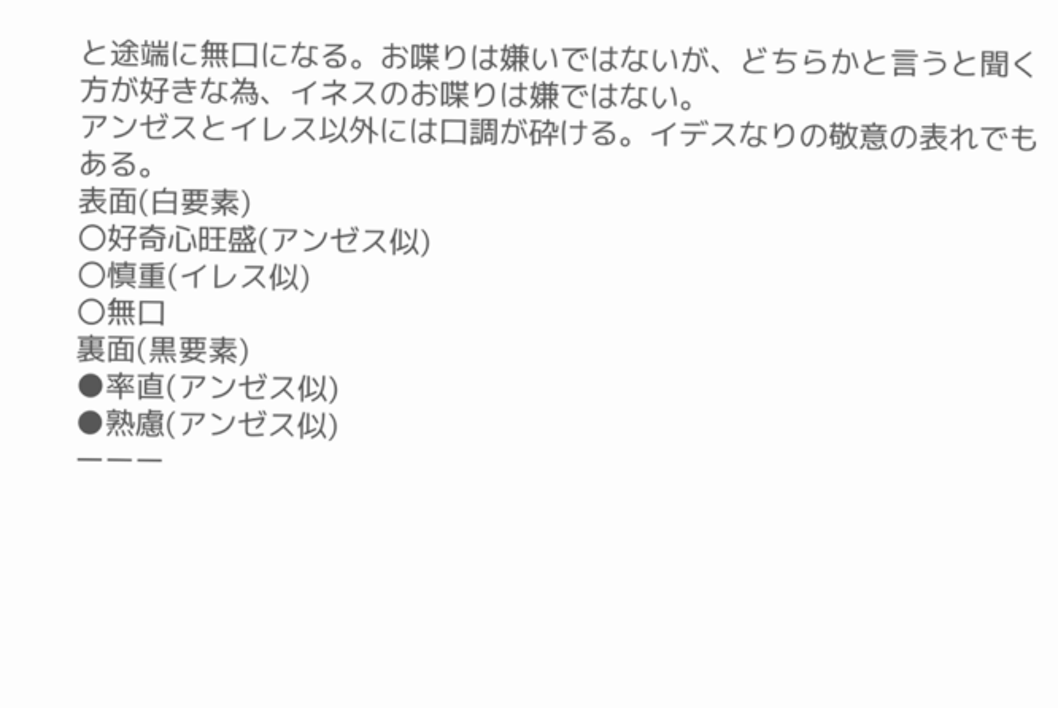と途端に無口になる。お喋りは嫌いではないが、どちらかと言うと聞く方が好きな為、イネスのお喋りは嫌ではない。
アンゼスとイレス以外には口調が砕ける。イデスなりの敬意の表れでもある。
表面(白要素)
〇好奇心旺盛(アンゼス似)
〇慎重(イレス似)
〇無口
裏面(黒要素)
●率直(アンゼス似)
●熟慮(アンゼス似)
ーーー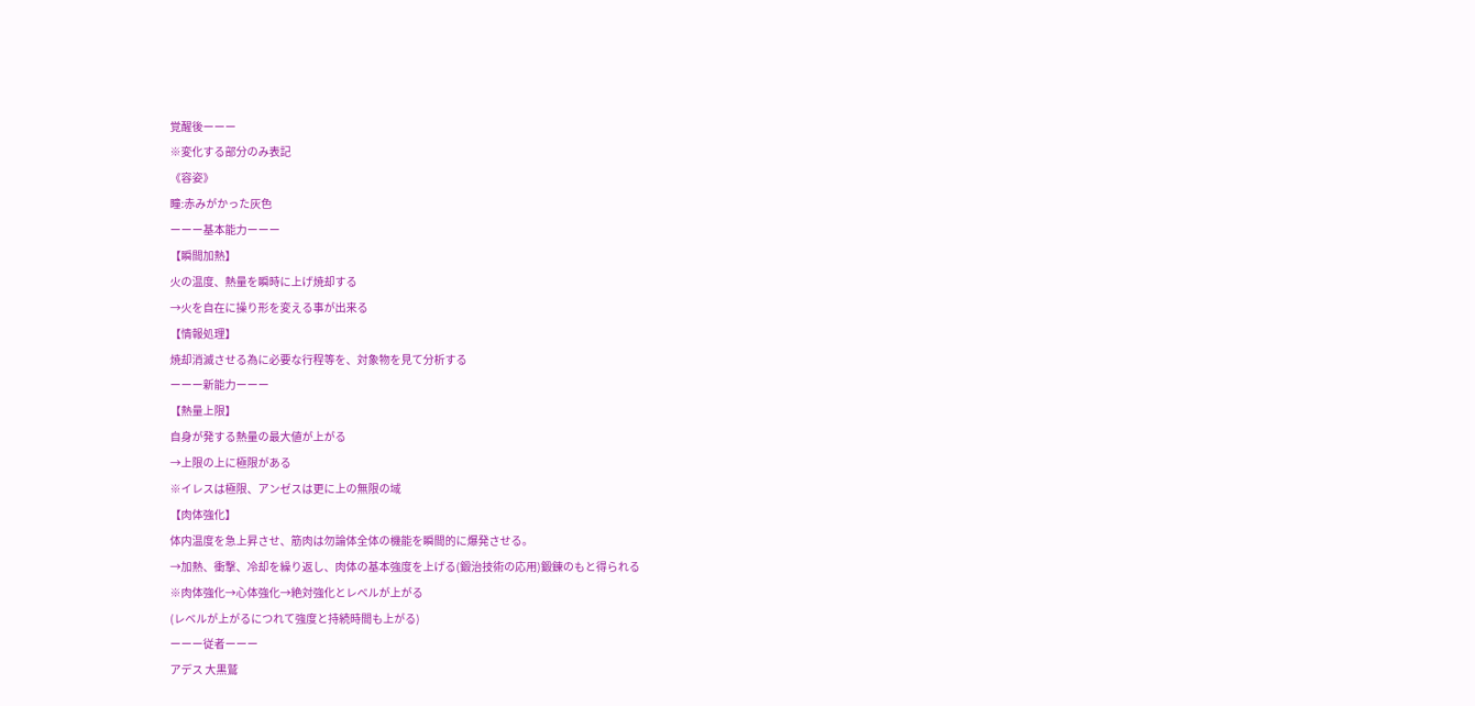覚醒後ーーー
※変化する部分のみ表記
《容姿》
瞳:赤みがかった灰色
ーーー基本能力ーーー
【瞬間加熱】
火の温度、熱量を瞬時に上げ焼却する
→火を自在に操り形を変える事が出来る
【情報処理】
焼却消滅させる為に必要な行程等を、対象物を見て分析する
ーーー新能力ーーー
【熱量上限】
自身が発する熱量の最大値が上がる
→上限の上に極限がある
※イレスは極限、アンゼスは更に上の無限の域
【肉体強化】
体内温度を急上昇させ、筋肉は勿論体全体の機能を瞬間的に爆発させる。
→加熱、衝撃、冷却を繰り返し、肉体の基本強度を上げる(鍛治技術の応用)鍛錬のもと得られる
※肉体強化→心体強化→絶対強化とレベルが上がる
(レベルが上がるにつれて強度と持続時間も上がる)
ーーー従者ーーー
アデス 大黒鷲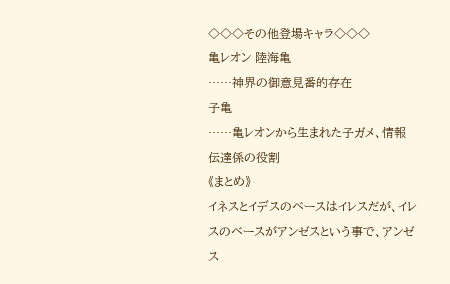◇◇◇その他登場キャラ◇◇◇
亀レオン 陸海亀
……神界の御意見番的存在
子亀
……亀レオンから生まれた子ガメ、情報伝達係の役割
《まとめ》
イネスとイデスのベースはイレスだが、イレスのベースがアンゼスという事で、アンゼス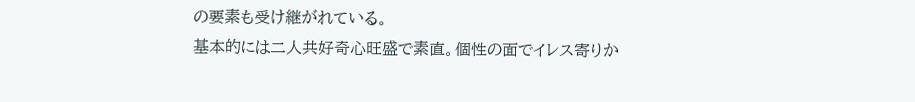の要素も受け継がれている。
基本的には二人共好奇心旺盛で素直。個性の面でイレス寄りか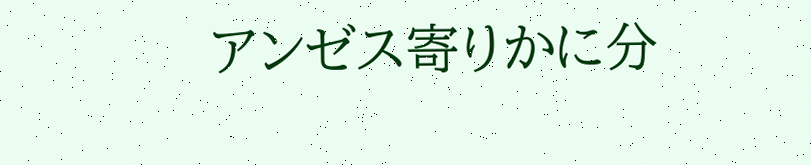アンゼス寄りかに分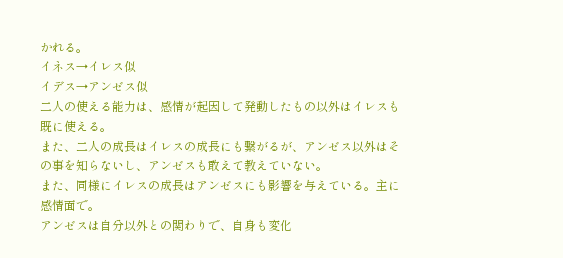かれる。
イネス→イレス似
イデス→アンゼス似
二人の使える能力は、感情が起因して発動したもの以外はイレスも既に使える。
また、二人の成長はイレスの成長にも繋がるが、アンゼス以外はその事を知らないし、アンゼスも敢えて教えていない。
また、同様にイレスの成長はアンゼスにも影響を与えている。主に感情面で。
アンゼスは自分以外との関わりで、自身も変化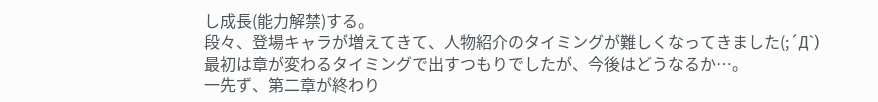し成長(能力解禁)する。
段々、登場キャラが増えてきて、人物紹介のタイミングが難しくなってきました(;´Д`)
最初は章が変わるタイミングで出すつもりでしたが、今後はどうなるか…。
一先ず、第二章が終わり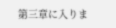第三章に入りま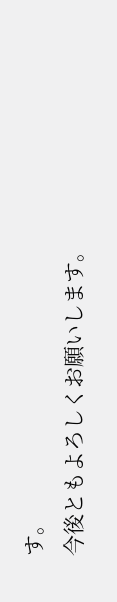す。
今後ともよろしくお願いします。